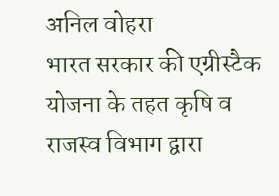अनिल वोहरा
भारत सरकार की एग्रीस्टैक योजना के तहत कृषि व राजस्व विभाग द्वारा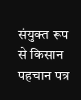संयुक्त रूप से किसान पहचान पत्र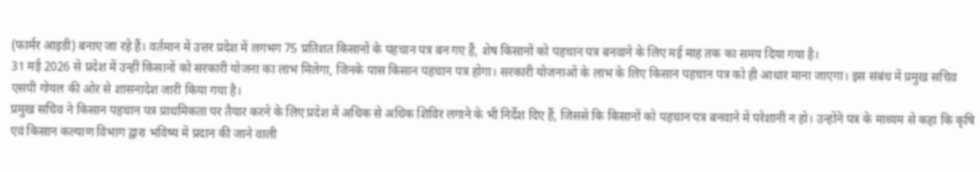(फार्मर आइडी) बनाए जा रहे हैं। वर्तमान में उत्तर प्रदेश में लगभग 75 प्रतिशत किसानों के पहचान पत्र बन गए हैं, शेष किसानों को पहचान पत्र बनवाने के लिए मई माह तक का समय दिया गया है।
31 मई 2026 से प्रदेश में उन्हीं किसानों को सरकारी योजना का लाभ मिलेगा, जिनके पास किसान पहचान पत्र होगा। सरकारी योजनाओं के लाभ के लिए किसान पहचान पत्र को ही आधार माना जाएगा। इस संबंध में प्रमुख सचिव एसपी गोयल की ओर से शासनादेश जारी किया गया है।
प्रमुख सचिव ने किसान पहचान पत्र प्राथमिकता पर तैयार करने के लिए प्रदेश में अधिक से अधिक शिविर लगाने के भी निर्देश दिए हैं, जिससे कि किसानों को पहचान पत्र बनवाने में परेशानी न हो। उन्होंने पत्र के माध्यम से कहा कि कृषि एवं किसान कल्याण विभाग द्वारा भविष्य में प्रदान की जाने वाली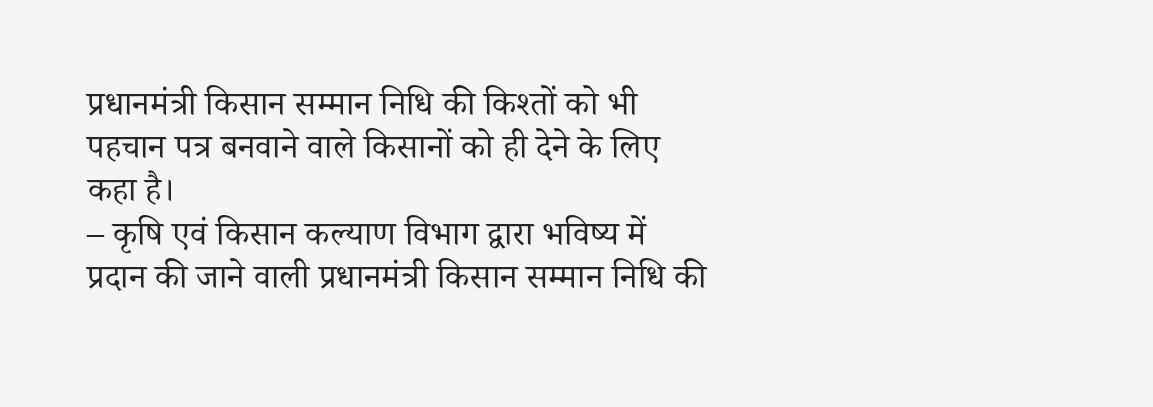प्रधानमंत्री किसान सम्मान निधि की किश्तों को भी पहचान पत्र बनवाने वाले किसानों को ही देने के लिए कहा है।
– कृषि एवं किसान कल्याण विभाग द्वारा भविष्य में प्रदान की जाने वाली प्रधानमंत्री किसान सम्मान निधि की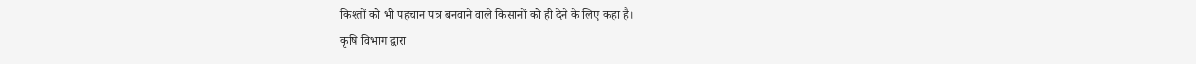किश्तों को भी पहचान पत्र बनवाने वाले किसानों को ही देने के लिए कहा है।
कृषि विभाग द्वारा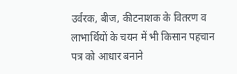उर्वरक, बीज, कीटनाशक के वितरण व लाभार्थियों के चयन में भी किसान पहचान पत्र को आधार बनाने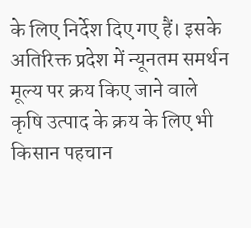के लिए निर्देश दिए गए हैं। इसके अतिरिक्त प्रदेश में न्यूनतम समर्थन मूल्य पर क्रय किए जाने वाले कृषि उत्पाद के क्रय के लिए भी किसान पहचान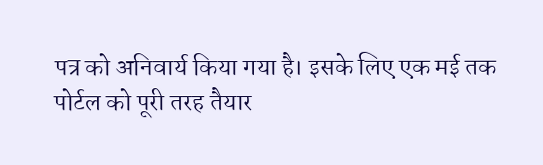पत्र को अनिवार्य किया गया है। इसके लिए एक मई तक पोर्टल को पूरी तरह तैयार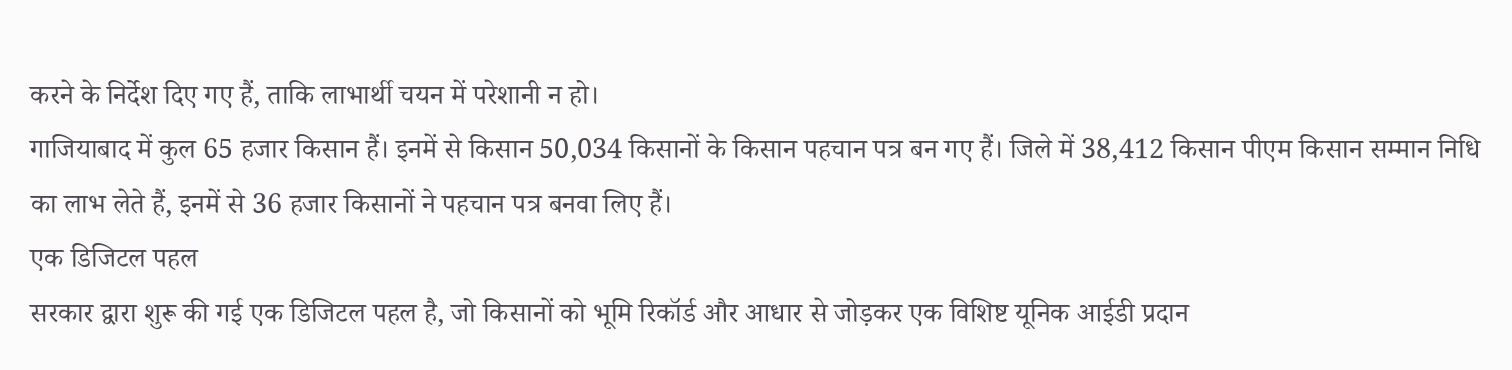करने के निर्देश दिए गए हैं, ताकि लाभार्थी चयन में परेशानी न हो।
गाजियाबाद में कुल 65 हजार किसान हैं। इनमें से किसान 50,034 किसानों के किसान पहचान पत्र बन गए हैं। जिले में 38,412 किसान पीएम किसान सम्मान निधि का लाभ लेते हैं, इनमें से 36 हजार किसानों ने पहचान पत्र बनवा लिए हैं।
एक डिजिटल पहल
सरकार द्वारा शुरू की गई एक डिजिटल पहल है, जो किसानों को भूमि रिकॉर्ड और आधार से जोड़कर एक विशिष्ट यूनिक आईडी प्रदान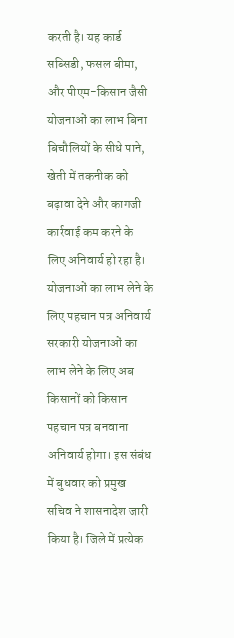करती है। यह कार्ड सब्सिडी, फसल बीमा, और पीएम-किसान जैसी योजनाओं का लाभ बिना बिचौलियों के सीधे पाने, खेती में तकनीक को बढ़ावा देने और कागजी कार्रवाई कम करने के लिए अनिवार्य हो रहा है।
योजनाओं का लाभ लेने के लिए पहचान पत्र अनिवार्य
सरकारी योजनाओं का लाभ लेने के लिए अब किसानों को किसान पहचान पत्र बनवाना अनिवार्य होगा। इस संबंध में बुधवार को प्रमुख सचिव ने शासनादेश जारी किया है। जिले में प्रत्येक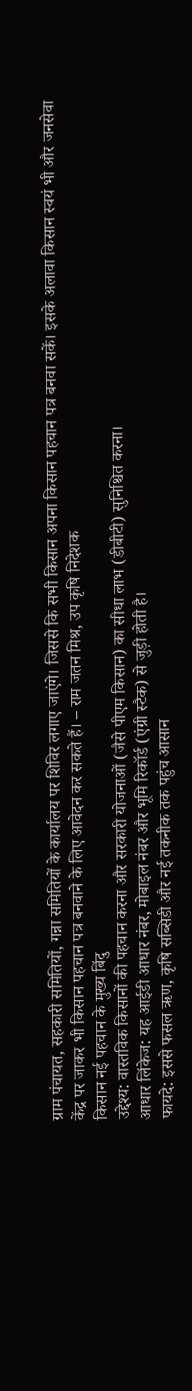ग्राम पंचायत, सहकारी समितियों, गन्ना समितियों के कार्यालय पर शिविर लगाए जाएंगे। जिससे कि सभी किसान अपना किसान पहचान पत्र बनवा सकें। इसके अलावा किसान स्वयं भी और जनसेवा केंद्र पर जाकर भी किसान पहचान पत्र बनवाने के लिए आवेदन कर सकते हैं। – राम जतन मिश्र, उप कृषि निदेशक
किसान नई पहचान के मुख्य बिंदु
उद्देश्य: वास्तविक किसानों की पहचान करना और सरकारी योजनाओं (जैसे पीएम किसान) का सीधा लाभ (डीबीटी) सुनिश्चित करना।
आधार लिंकेज: यह आईडी आधार नंबर, मोबाइल नंबर और भूमि रिकॉर्ड (एंग्री स्टैक) से जुड़ी होती है।
फायदे: इससे फसल ऋण, कृषि सब्सिडी और नई तकनीक तक पहुंच आसान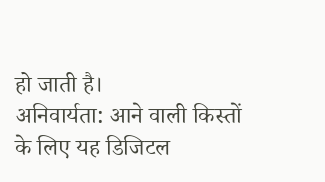हो जाती है।
अनिवार्यता: आने वाली किस्तों के लिए यह डिजिटल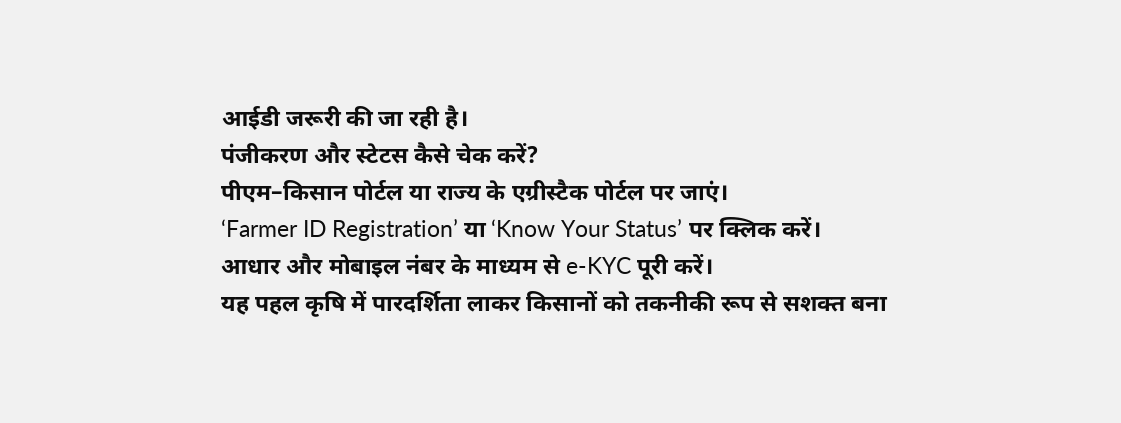आईडी जरूरी की जा रही है।
पंजीकरण और स्टेटस कैसे चेक करें?
पीएम–किसान पोर्टल या राज्य के एग्रीस्टैक पोर्टल पर जाएं।
‘Farmer ID Registration’ या ‘Know Your Status’ पर क्लिक करें।
आधार और मोबाइल नंबर के माध्यम से e-KYC पूरी करें।
यह पहल कृषि में पारदर्शिता लाकर किसानों को तकनीकी रूप से सशक्त बना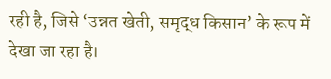रही है, जिसे ‘उन्नत खेती, समृद्ध किसान’ के रूप में देखा जा रहा है।